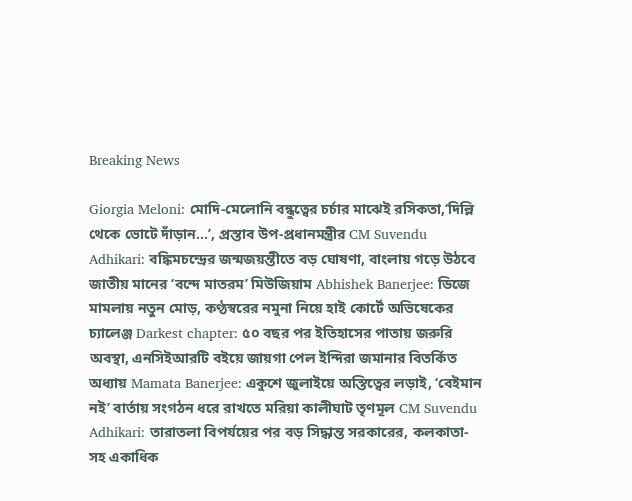Breaking News

Giorgia Meloni: মোদি-মেলোনি বন্ধুত্বের চর্চার মাঝেই রসিকতা,‘দিল্লি থেকে ভোটে দাঁড়ান…’, প্রস্তাব উপ-প্রধানমন্ত্রীর CM Suvendu Adhikari: বঙ্কিমচন্দ্রের জন্মজয়ন্তীতে বড় ঘোষণা, বাংলায় গড়ে উঠবে জাতীয় মানের ‘বন্দে মাতরম’ মিউজিয়াম Abhishek Banerjee: ডিজে মামলায় নতুন মোড়, কণ্ঠস্বরের নমুনা নিয়ে হাই কোর্টে অভিষেকের চ্যালেঞ্জ Darkest chapter: ৫০ বছর পর ইতিহাসের পাতায় জরুরি অবস্থা, এনসিইআরটি বইয়ে জায়গা পেল ইন্দিরা জমানার বিতর্কিত অধ্যায় Mamata Banerjee: একুশে জুলাইয়ে অস্তিত্বের লড়াই, ‘বেইমান নই’ বার্তায় সংগঠন ধরে রাখতে মরিয়া কালীঘাট তৃণমূল CM Suvendu Adhikari: তারাতলা বিপর্যয়ের পর বড় সিদ্ধান্ত সরকারের, কলকাতা-সহ একাধিক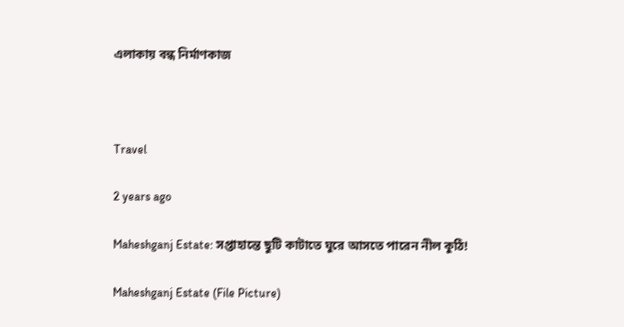এলাকায় বন্ধ নির্মাণকাজ



Travel

2 years ago

Maheshganj Estate: সপ্তাহান্তে ছুটি কাটাতে ঘুরে আসতে পারেন নীল কুঠি!

Maheshganj Estate (File Picture)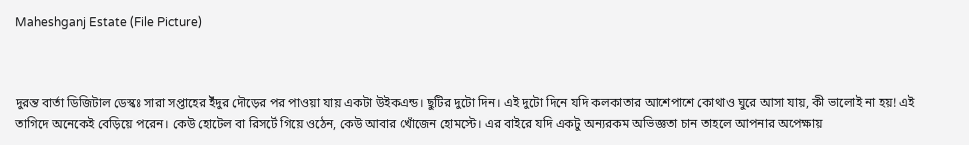Maheshganj Estate (File Picture)



দুরন্ত বার্তা ডিজিটাল ডেস্কঃ সারা সপ্তাহের ইঁদুর দৌড়ের পর পাওয়া যায় একটা উইকএন্ড। ছুটির দুটো দিন। এই দুটো দিনে যদি কলকাতার আশেপাশে কোথাও ঘুরে আসা যায়, কী ভালোই না হয়! এই তাগিদে অনেকেই বেড়িয়ে পরেন। কেউ হোটেল বা রিসর্টে গিয়ে ওঠেন, কেউ আবার খোঁজেন হোমস্টে। এর বাইরে যদি একটু অন্যরকম অভিজ্ঞতা চান তাহলে আপনার অপেক্ষায়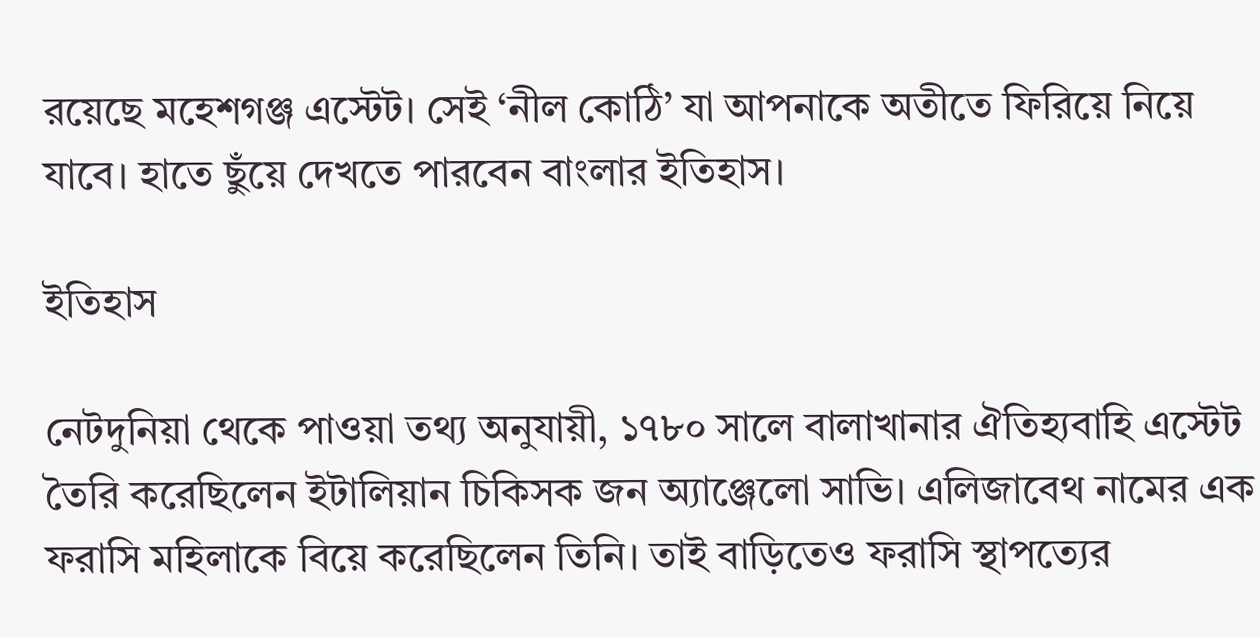রয়েছে মহেশগঞ্জ এস্টেট। সেই ‘নীল কোঠি’ যা আপনাকে অতীতে ফিরিয়ে নিয়ে যাবে। হাতে ছুঁয়ে দেখতে পারবেন বাংলার ইতিহাস।

ইতিহাস

নেটদুনিয়া থেকে পাওয়া তথ্য অনুযায়ী, ১৭৮০ সালে বালাখানার ঐতিহ্যবাহি এস্টেট তৈরি করেছিলেন ইটালিয়ান চিকিসক জন অ্যাঞ্জেলো সাভি। এলিজাবেথ নামের এক ফরাসি মহিলাকে বিয়ে করেছিলেন তিনি। তাই বাড়িতেও ফরাসি স্থাপত্যের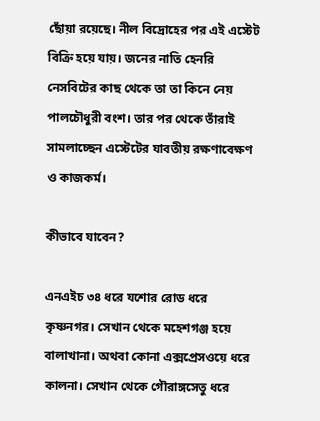ছোঁয়া রয়েছে। নীল বিদ্রোহের পর এই এস্টেট বিক্রি হয়ে যায়। জনের নাতি হেনরি নেসবিটের কাছ থেকে তা তা কিনে নেয় পালচৌধুরী বংশ। তার পর থেকে তাঁরাই সামলাচ্ছেন এস্টেটের যাবতীয় রক্ষণাবেক্ষণ ও কাজকর্ম।

কীভাবে যাবেন?

এনএইচ ৩৪ ধরে যশোর রোড ধরে কৃষ্ণনগর। সেখান থেকে মহেশগঞ্জ হয়ে বালাখানা। অথবা কোনা এক্সপ্রেসওয়ে ধরে কালনা। সেখান থেকে গৌরাঙ্গসেতু ধরে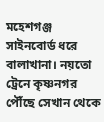মহেশগঞ্জ সাইনবোর্ড ধরে বালাখানা। নয়তো ট্রেনে কৃষ্ণনগর পৌঁছে সেখান থেকে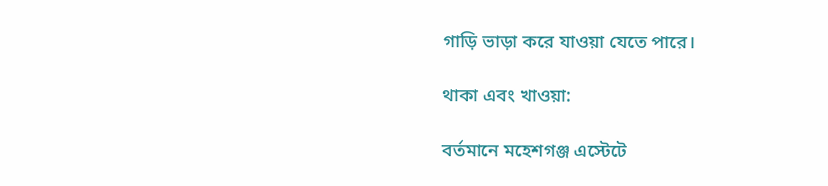গাড়ি ভাড়া করে যাওয়া যেতে পারে।

থাকা এবং খাওয়া:

বর্তমানে মহেশগঞ্জ এস্টেটে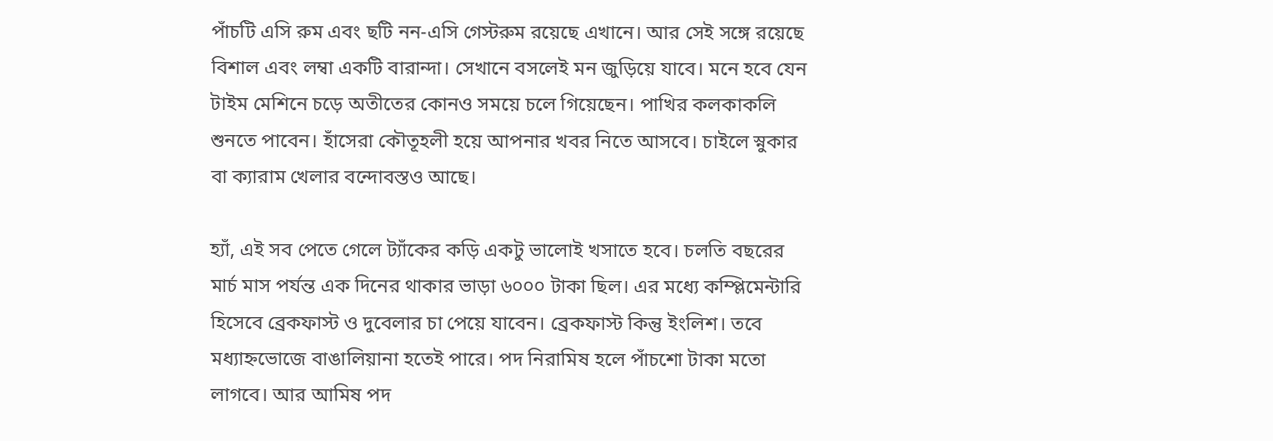পাঁচটি এসি রুম এবং ছটি নন-এসি গেস্টরুম রয়েছে এখানে। আর সেই সঙ্গে রয়েছে বিশাল এবং লম্বা একটি বারান্দা। সেখানে বসলেই মন জুড়িয়ে যাবে। মনে হবে যেন টাইম মেশিনে চড়ে অতীতের কোনও সময়ে চলে গিয়েছেন। পাখির কলকাকলি শুনতে পাবেন। হাঁসেরা কৌতূহলী হয়ে আপনার খবর নিতে আসবে। চাইলে স্নুকার বা ক্যারাম খেলার বন্দোবস্তও আছে।

হ্যাঁ, এই সব পেতে গেলে ট্যাঁকের কড়ি একটু ভালোই খসাতে হবে। চলতি বছরের মার্চ মাস পর্যন্ত এক দিনের থাকার ভাড়া ৬০০০ টাকা ছিল। এর মধ্যে কম্প্লিমেন্টারি হিসেবে ব্রেকফাস্ট ও দুবেলার চা পেয়ে যাবেন। ব্রেকফাস্ট কিন্তু ইংলিশ। তবে মধ্যাহ্নভোজে বাঙালিয়ানা হতেই পারে। পদ নিরামিষ হলে পাঁচশো টাকা মতো লাগবে। আর আমিষ পদ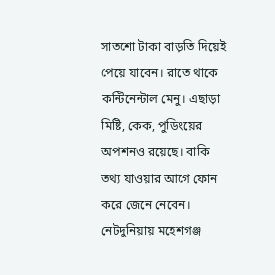সাতশো টাকা বাড়তি দিয়েই পেয়ে যাবেন। রাতে থাকে কন্টিনেন্টাল মেনু। এছাড়া মিষ্টি, কেক, পুডিংয়ের অপশনও রয়েছে। বাকি তথ্য যাওয়ার আগে ফোন করে জেনে নেবেন। নেটদুনিয়ায় মহেশগঞ্জ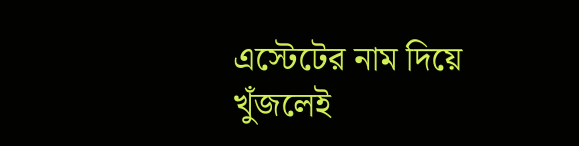এস্টেটের নাম দিয়ে খুঁজলেই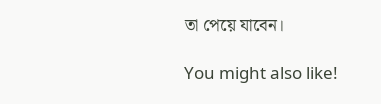তা পেয়ে যাবেন।

You might also like!